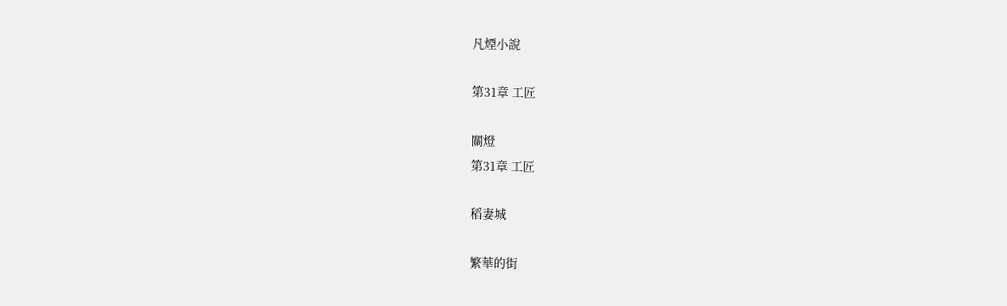凡煙小說

第31章 工匠

關燈
第31章 工匠

稻妻城

繁華的街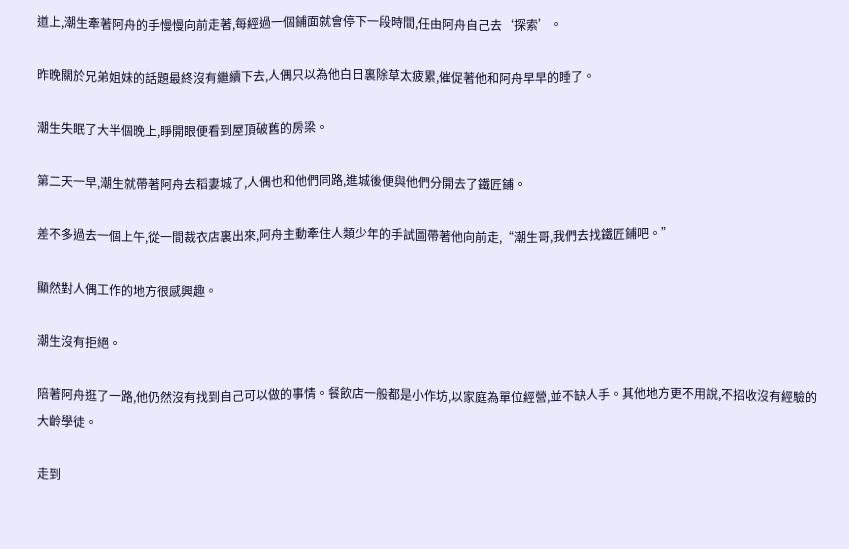道上,潮生牽著阿舟的手慢慢向前走著,每經過一個鋪面就會停下一段時間,任由阿舟自己去‘探索’。

昨晚關於兄弟姐妹的話題最終沒有繼續下去,人偶只以為他白日裏除草太疲累,催促著他和阿舟早早的睡了。

潮生失眠了大半個晚上,睜開眼便看到屋頂破舊的房梁。

第二天一早,潮生就帶著阿舟去稻妻城了,人偶也和他們同路,進城後便與他們分開去了鐵匠鋪。

差不多過去一個上午,從一間裁衣店裏出來,阿舟主動牽住人類少年的手試圖帶著他向前走,“潮生哥,我們去找鐵匠鋪吧。”

顯然對人偶工作的地方很感興趣。

潮生沒有拒絕。

陪著阿舟逛了一路,他仍然沒有找到自己可以做的事情。餐飲店一般都是小作坊,以家庭為單位經營,並不缺人手。其他地方更不用說,不招收沒有經驗的大齡學徒。

走到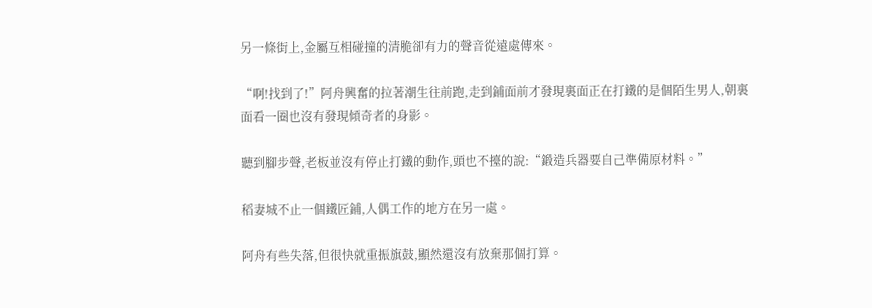另一條街上,金屬互相碰撞的清脆卻有力的聲音從遠處傳來。

“啊!找到了!”阿舟興奮的拉著潮生往前跑,走到鋪面前才發現裏面正在打鐵的是個陌生男人,朝裏面看一圈也沒有發現傾奇者的身影。

聽到腳步聲,老板並沒有停止打鐵的動作,頭也不擡的說:“鍛造兵器要自己準備原材料。”

稻妻城不止一個鐵匠鋪,人偶工作的地方在另一處。

阿舟有些失落,但很快就重振旗鼓,顯然還沒有放棄那個打算。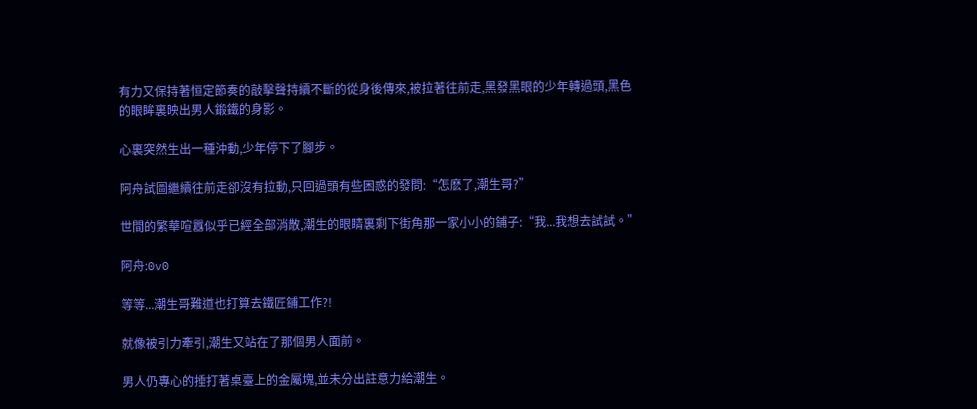有力又保持著恒定節奏的敲擊聲持續不斷的從身後傳來,被拉著往前走,黑發黑眼的少年轉過頭,黑色的眼眸裏映出男人鍛鐵的身影。

心裏突然生出一種沖動,少年停下了腳步。

阿舟試圖繼續往前走卻沒有拉動,只回過頭有些困惑的發問:“怎麽了,潮生哥?”

世間的繁華喧囂似乎已經全部消散,潮生的眼睛裏剩下街角那一家小小的鋪子:“我...我想去試試。”

阿舟:0v0

等等...潮生哥難道也打算去鐵匠鋪工作?!

就像被引力牽引,潮生又站在了那個男人面前。

男人仍專心的捶打著桌臺上的金屬塊,並未分出註意力給潮生。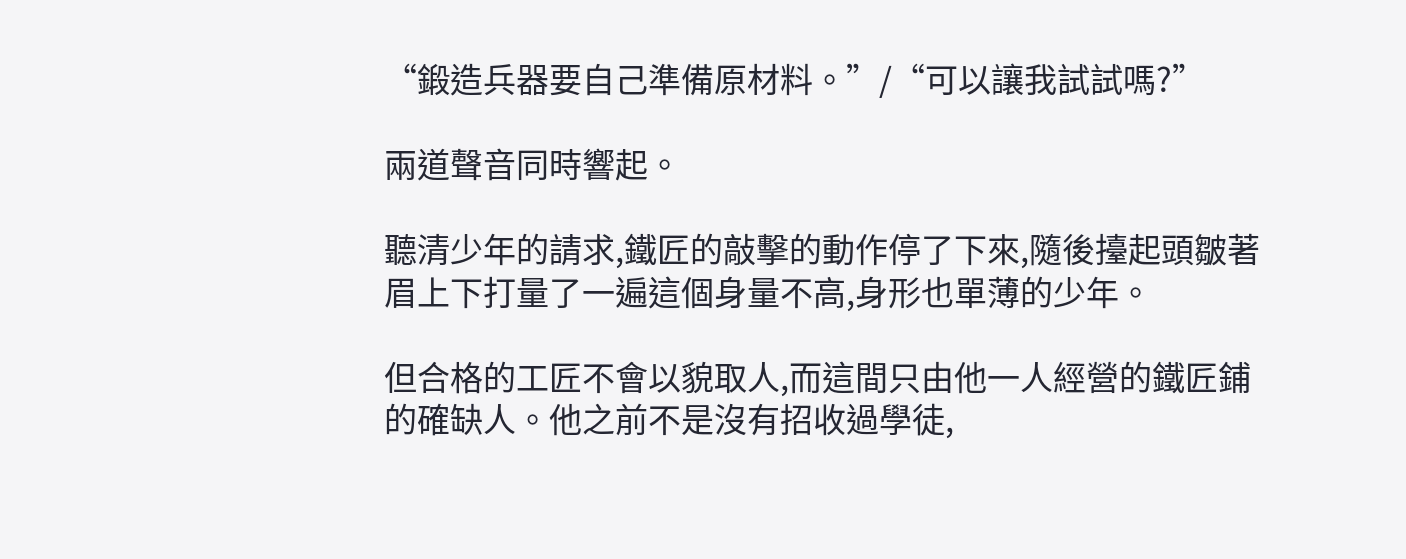“鍛造兵器要自己準備原材料。”/“可以讓我試試嗎?”

兩道聲音同時響起。

聽清少年的請求,鐵匠的敲擊的動作停了下來,隨後擡起頭皺著眉上下打量了一遍這個身量不高,身形也單薄的少年。

但合格的工匠不會以貌取人,而這間只由他一人經營的鐵匠鋪的確缺人。他之前不是沒有招收過學徒,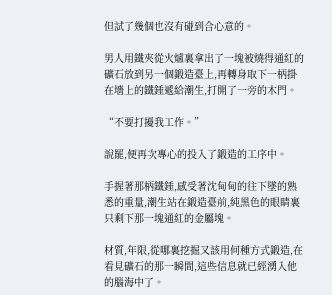但試了幾個也沒有碰到合心意的。

男人用鐵夾從火爐裏拿出了一塊被燒得通紅的礦石放到另一個鍛造臺上,再轉身取下一柄掛在墻上的鐵錘遞給潮生,打開了一旁的木門。

“不要打擾我工作。”

說罷,便再次專心的投入了鍛造的工序中。

手握著那柄鐵錘,感受著沈甸甸的往下墜的熟悉的重量,潮生站在鍛造臺前,純黑色的眼睛裏只剩下那一塊通紅的金屬塊。

材質,年限,從哪裏挖掘又該用何種方式鍛造,在看見礦石的那一瞬間,這些信息就已經湧入他的腦海中了。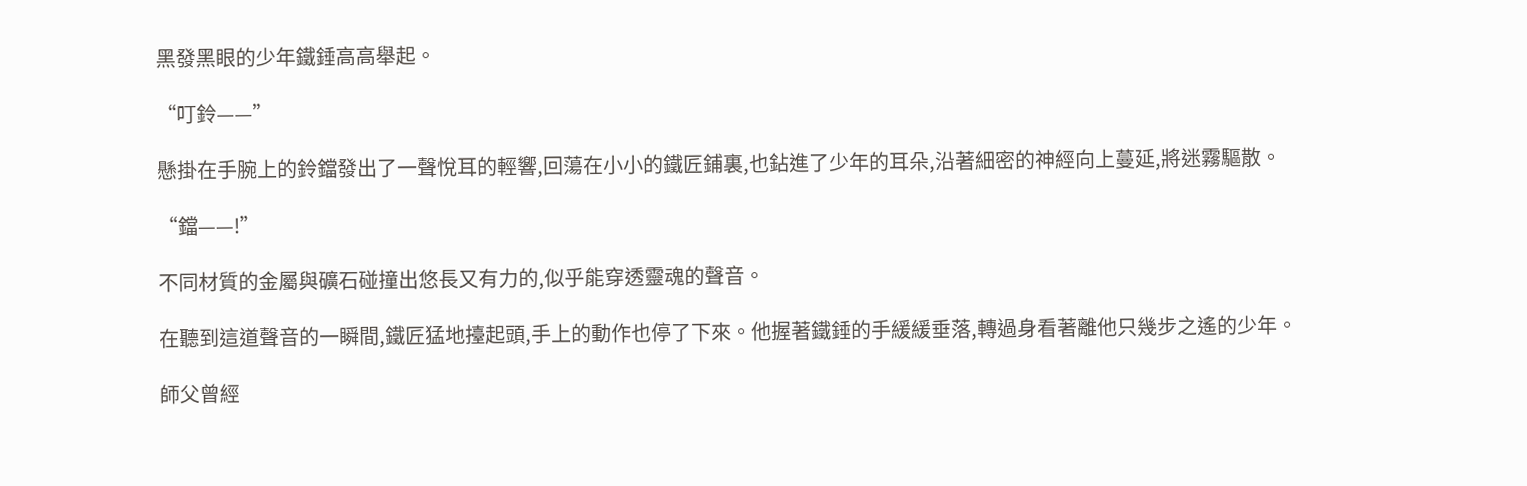黑發黑眼的少年鐵錘高高舉起。

“叮鈴——”

懸掛在手腕上的鈴鐺發出了一聲悅耳的輕響,回蕩在小小的鐵匠鋪裏,也鉆進了少年的耳朵,沿著細密的神經向上蔓延,將迷霧驅散。

“鐺——!”

不同材質的金屬與礦石碰撞出悠長又有力的,似乎能穿透靈魂的聲音。

在聽到這道聲音的一瞬間,鐵匠猛地擡起頭,手上的動作也停了下來。他握著鐵錘的手緩緩垂落,轉過身看著離他只幾步之遙的少年。

師父曾經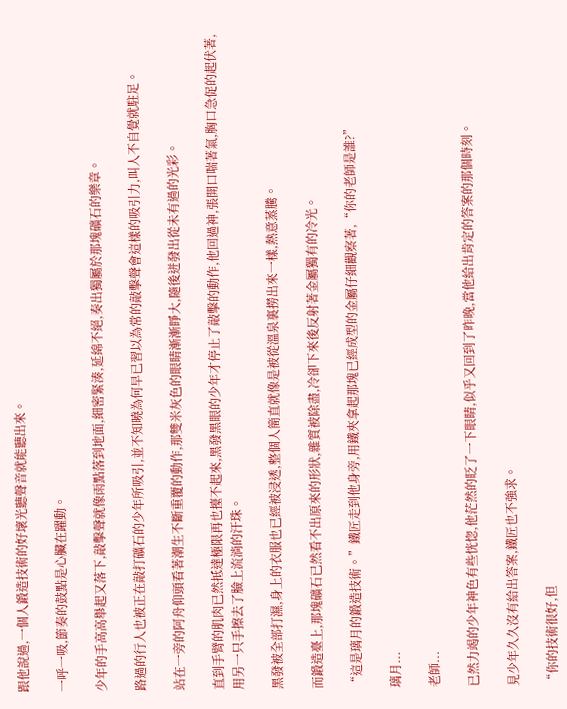跟他說過,一個人鍛造技術的好壞光聽聲音就能聽出來。

一呼一吸,節奏的鼓點是心臟在躍動。

少年的手高高舉起又落下,敲擊聲就像雨點落到地面,細密緊湊,延綿不絕,奏出獨屬於那塊礦石的樂章。

路過的行人也被正在敲打礦石的少年所吸引,並不知曉為何早已習以為常的敲擊聲會這樣的吸引力,叫人不自覺就駐足。

站在一旁的阿舟仰頭看著潮生不斷重覆的動作,那雙米灰色的眼睛漸漸睜大,隨後迸發出從未有過的光彩。

直到手臂的肌肉已然抵達極限再也擡不起來,黑發黑眼的少年才停止了敲擊的動作,他回過神,張開口喘著氣,胸口急促的起伏著,用另一只手擦去了臉上流淌的汗珠。

黑發被全部打濕,身上的衣服也已經被浸透,整個人簡直就像是被從溫泉裏撈出來一樣,熱意蒸騰。

而鍛造臺上,那塊礦石已然看不出原來的形狀,雜質被除盡,冷卻下來後反射著金屬獨有的冷光。

“這是璃月的鍛造技術。”鐵匠走到他身旁,用鐵夾拿起那塊已經成型的金屬仔細觀察著,“你的老師是誰?”

璃月...

老師...

已然力竭的少年神色有些恍惚,他茫然的眨了一下眼睛,似乎又回到了昨晚,當他給出肯定的答案的那個時刻。

見少年久久沒有給出答案,鐵匠也不強求。

“你的技術很好,但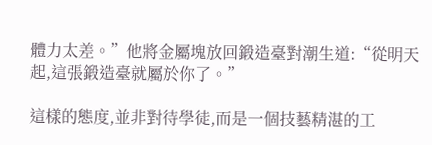體力太差。”他將金屬塊放回鍛造臺對潮生道:“從明天起,這張鍛造臺就屬於你了。”

這樣的態度,並非對待學徒,而是一個技藝精湛的工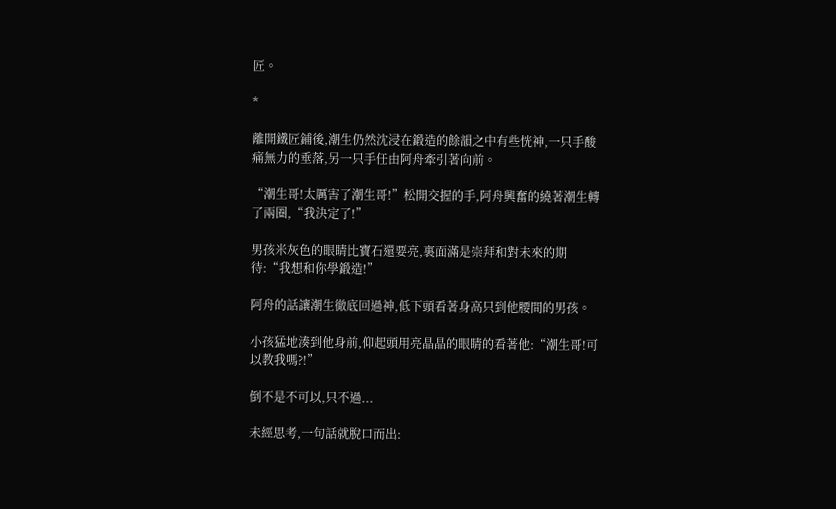匠。

*

離開鐵匠鋪後,潮生仍然沈浸在鍛造的餘韻之中有些恍神,一只手酸痛無力的垂落,另一只手任由阿舟牽引著向前。

“潮生哥!太厲害了潮生哥!”松開交握的手,阿舟興奮的繞著潮生轉了兩圈,“我決定了!”

男孩米灰色的眼睛比寶石還要亮,裏面滿是崇拜和對未來的期待:“我想和你學鍛造!”

阿舟的話讓潮生徹底回過神,低下頭看著身高只到他腰間的男孩。

小孩猛地湊到他身前,仰起頭用亮晶晶的眼睛的看著他:“潮生哥!可以教我嗎?!”

倒不是不可以,只不過...

未經思考,一句話就脫口而出: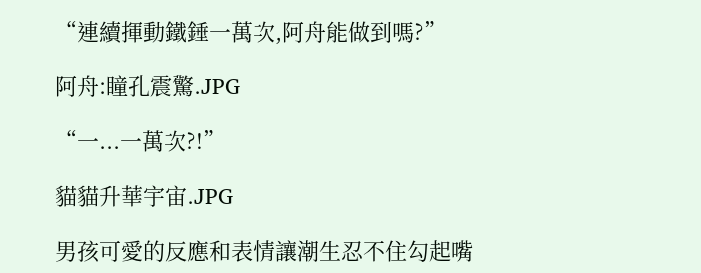“連續揮動鐵錘一萬次,阿舟能做到嗎?”

阿舟:瞳孔震驚.JPG

“一...一萬次?!”

貓貓升華宇宙.JPG

男孩可愛的反應和表情讓潮生忍不住勾起嘴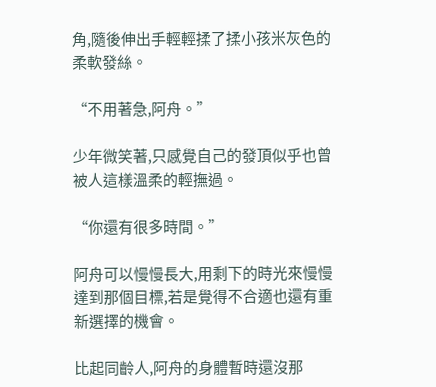角,隨後伸出手輕輕揉了揉小孩米灰色的柔軟發絲。

“不用著急,阿舟。”

少年微笑著,只感覺自己的發頂似乎也曾被人這樣溫柔的輕撫過。

“你還有很多時間。”

阿舟可以慢慢長大,用剩下的時光來慢慢達到那個目標,若是覺得不合適也還有重新選擇的機會。

比起同齡人,阿舟的身體暫時還沒那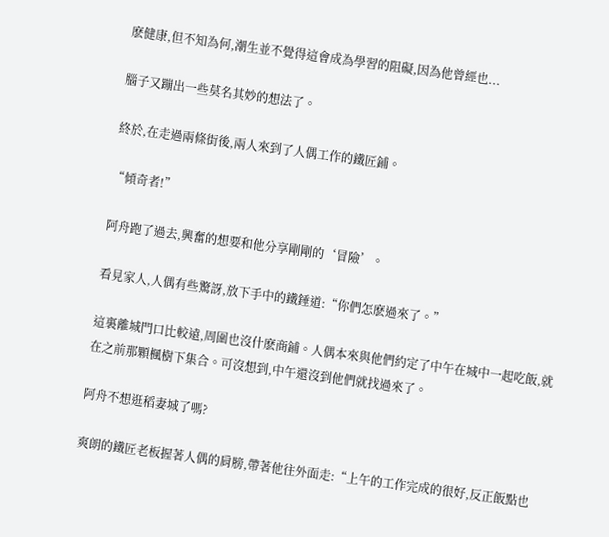麽健康,但不知為何,潮生並不覺得這會成為學習的阻礙,因為他曾經也...

腦子又蹦出一些莫名其妙的想法了。

終於,在走過兩條街後,兩人來到了人偶工作的鐵匠鋪。

“傾奇者!”

阿舟跑了過去,興奮的想要和他分享剛剛的‘冒險’。

看見家人,人偶有些驚訝,放下手中的鐵錘道:“你們怎麽過來了。”

這裏離城門口比較遠,周圍也沒什麽商鋪。人偶本來與他們約定了中午在城中一起吃飯,就在之前那顆楓樹下集合。可沒想到,中午還沒到他們就找過來了。

阿舟不想逛稻妻城了嗎?

爽朗的鐵匠老板握著人偶的肩膀,帶著他往外面走:“上午的工作完成的很好,反正飯點也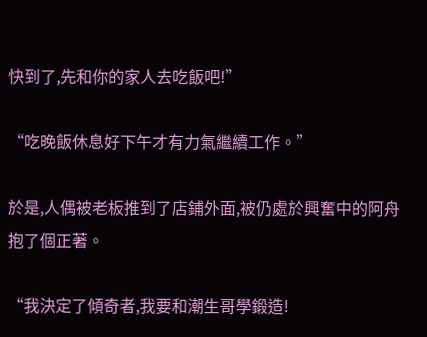快到了,先和你的家人去吃飯吧!”

“吃晚飯休息好下午才有力氣繼續工作。”

於是,人偶被老板推到了店鋪外面,被仍處於興奮中的阿舟抱了個正著。

“我決定了傾奇者,我要和潮生哥學鍛造!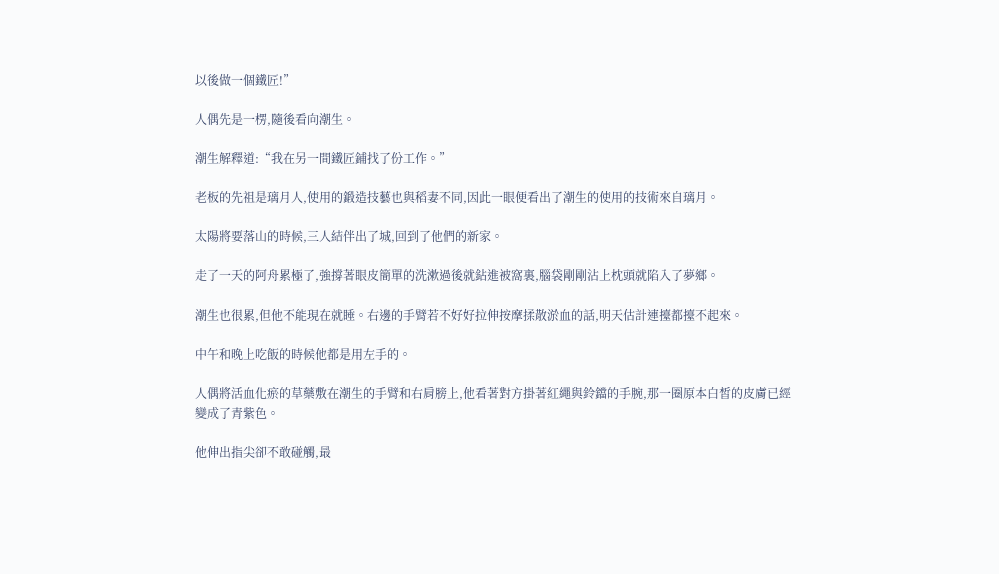以後做一個鐵匠!”

人偶先是一楞,隨後看向潮生。

潮生解釋道:“我在另一間鐵匠鋪找了份工作。”

老板的先祖是璃月人,使用的鍛造技藝也與稻妻不同,因此一眼便看出了潮生的使用的技術來自璃月。

太陽將要落山的時候,三人結伴出了城,回到了他們的新家。

走了一天的阿舟累極了,強撐著眼皮簡單的洗漱過後就鉆進被窩裏,腦袋剛剛沾上枕頭就陷入了夢鄉。

潮生也很累,但他不能現在就睡。右邊的手臂若不好好拉伸按摩揉散淤血的話,明天估計連擡都擡不起來。

中午和晚上吃飯的時候他都是用左手的。

人偶將活血化瘀的草藥敷在潮生的手臂和右肩膀上,他看著對方掛著紅繩與鈴鐺的手腕,那一圈原本白皙的皮膚已經變成了青紫色。

他伸出指尖卻不敢碰觸,最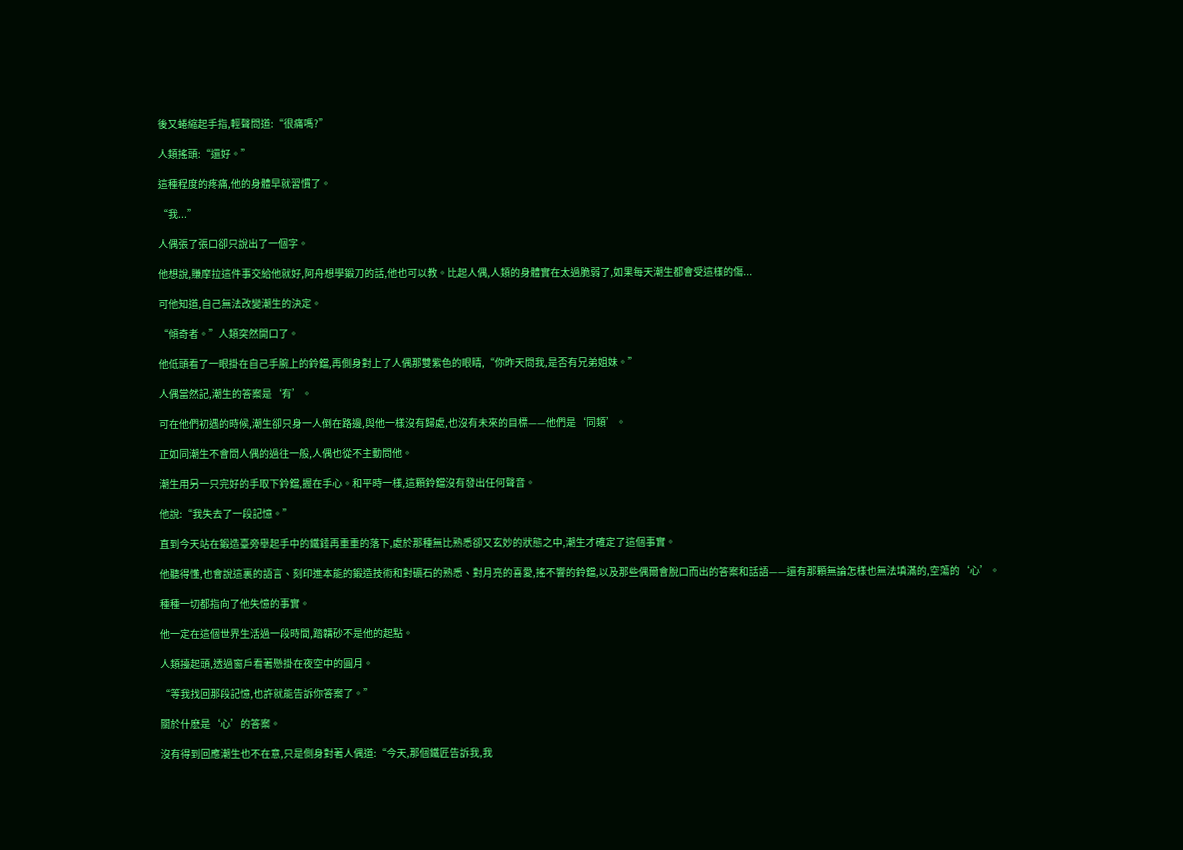後又蜷縮起手指,輕聲問道:“很痛嗎?”

人類搖頭:“還好。”

這種程度的疼痛,他的身體早就習慣了。

“我...”

人偶張了張口卻只說出了一個字。

他想說,賺摩拉這件事交給他就好,阿舟想學鍛刀的話,他也可以教。比起人偶,人類的身體實在太過脆弱了,如果每天潮生都會受這樣的傷...

可他知道,自己無法改變潮生的決定。

“傾奇者。”人類突然開口了。

他低頭看了一眼掛在自己手腕上的鈴鐺,再側身對上了人偶那雙紫色的眼睛,“你昨天問我,是否有兄弟姐妹。”

人偶當然記,潮生的答案是‘有’。

可在他們初遇的時候,潮生卻只身一人倒在路邊,與他一樣沒有歸處,也沒有未來的目標——他們是‘同類’。

正如同潮生不會問人偶的過往一般,人偶也從不主動問他。

潮生用另一只完好的手取下鈴鐺,握在手心。和平時一樣,這顆鈴鐺沒有發出任何聲音。

他說:“我失去了一段記憶。”

直到今天站在鍛造臺旁舉起手中的鐵錘再重重的落下,處於那種無比熟悉卻又玄妙的狀態之中,潮生才確定了這個事實。

他聽得懂,也會說這裏的語言、刻印進本能的鍛造技術和對礦石的熟悉、對月亮的喜愛,搖不響的鈴鐺,以及那些偶爾會脫口而出的答案和話語——還有那顆無論怎樣也無法填滿的,空蕩的‘心’。

種種一切都指向了他失憶的事實。

他一定在這個世界生活過一段時間,踏韝砂不是他的起點。

人類擡起頭,透過窗戶看著懸掛在夜空中的圓月。

“等我找回那段記憶,也許就能告訴你答案了。”

關於什麽是‘心’的答案。

沒有得到回應潮生也不在意,只是側身對著人偶道:“今天,那個鐵匠告訴我,我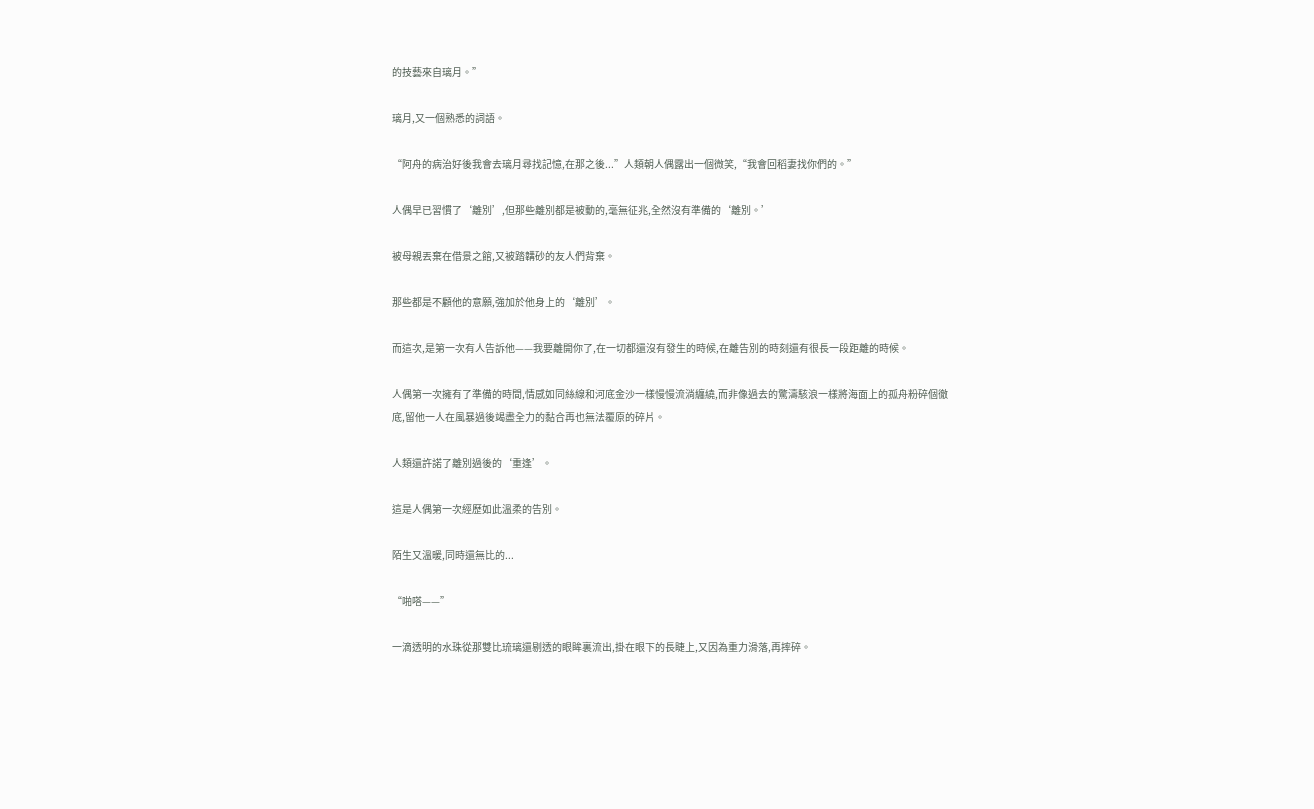的技藝來自璃月。”

璃月,又一個熟悉的詞語。

“阿舟的病治好後我會去璃月尋找記憶,在那之後...”人類朝人偶露出一個微笑,“我會回稻妻找你們的。”

人偶早已習慣了‘離別’,但那些離別都是被動的,毫無征兆,全然沒有準備的‘離別。’

被母親丟棄在借景之館,又被踏韝砂的友人們背棄。

那些都是不顧他的意願,強加於他身上的‘離別’。

而這次,是第一次有人告訴他——我要離開你了,在一切都還沒有發生的時候,在離告別的時刻還有很長一段距離的時候。

人偶第一次擁有了準備的時間,情感如同絲線和河底金沙一樣慢慢流淌纏繞,而非像過去的驚濤駭浪一樣將海面上的孤舟粉碎個徹底,留他一人在風暴過後竭盡全力的黏合再也無法覆原的碎片。

人類還許諾了離別過後的‘重逢’。

這是人偶第一次經歷如此溫柔的告別。

陌生又溫暖,同時還無比的...

“啪嗒——”

一滴透明的水珠從那雙比琉璃還剔透的眼眸裏流出,掛在眼下的長睫上,又因為重力滑落,再摔碎。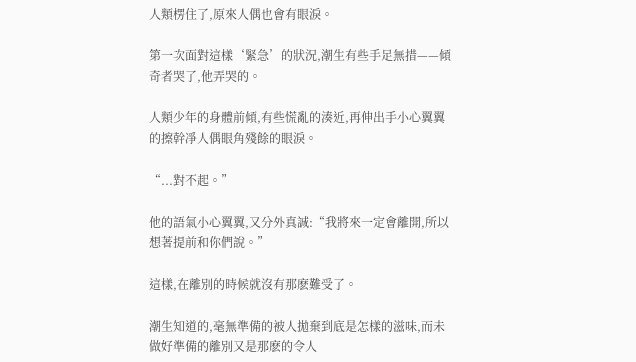人類楞住了,原來人偶也會有眼淚。

第一次面對這樣‘緊急’的狀況,潮生有些手足無措——傾奇者哭了,他弄哭的。

人類少年的身體前傾,有些慌亂的湊近,再伸出手小心翼翼的擦幹凈人偶眼角殘餘的眼淚。

“...對不起。”

他的語氣小心翼翼,又分外真誠:“我將來一定會離開,所以想著提前和你們說。”

這樣,在離別的時候就沒有那麽難受了。

潮生知道的,毫無準備的被人拋棄到底是怎樣的滋味,而未做好準備的離別又是那麽的令人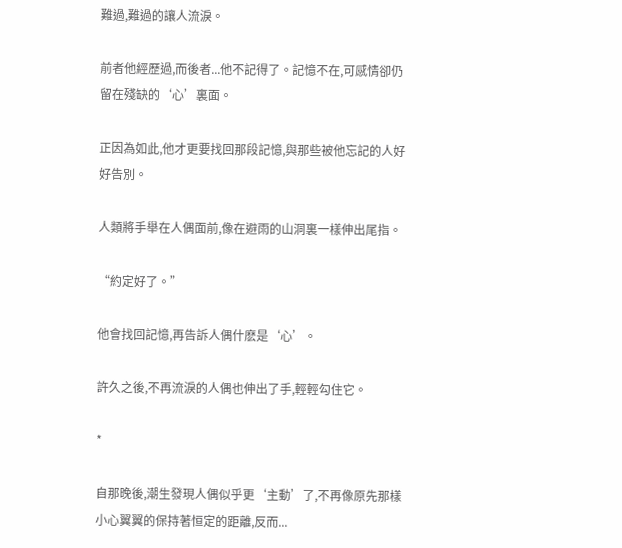難過,難過的讓人流淚。

前者他經歷過,而後者...他不記得了。記憶不在,可感情卻仍留在殘缺的‘心’裏面。

正因為如此,他才更要找回那段記憶,與那些被他忘記的人好好告別。

人類將手舉在人偶面前,像在避雨的山洞裏一樣伸出尾指。

“約定好了。”

他會找回記憶,再告訴人偶什麽是‘心’。

許久之後,不再流淚的人偶也伸出了手,輕輕勾住它。

*

自那晚後,潮生發現人偶似乎更‘主動’了,不再像原先那樣小心翼翼的保持著恒定的距離,反而...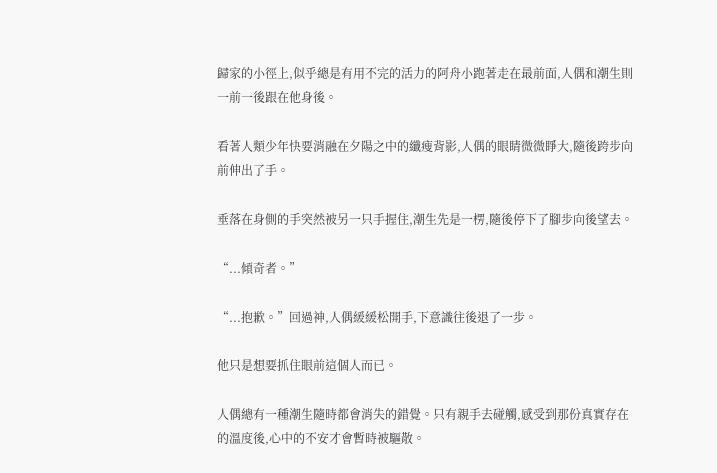歸家的小徑上,似乎總是有用不完的活力的阿舟小跑著走在最前面,人偶和潮生則一前一後跟在他身後。

看著人類少年快要消融在夕陽之中的纖瘦背影,人偶的眼睛微微睜大,隨後跨步向前伸出了手。

垂落在身側的手突然被另一只手握住,潮生先是一楞,隨後停下了腳步向後望去。

“...傾奇者。”

“...抱歉。”回過神,人偶緩緩松開手,下意識往後退了一步。

他只是想要抓住眼前這個人而已。

人偶總有一種潮生隨時都會消失的錯覺。只有親手去碰觸,感受到那份真實存在的溫度後,心中的不安才會暫時被驅散。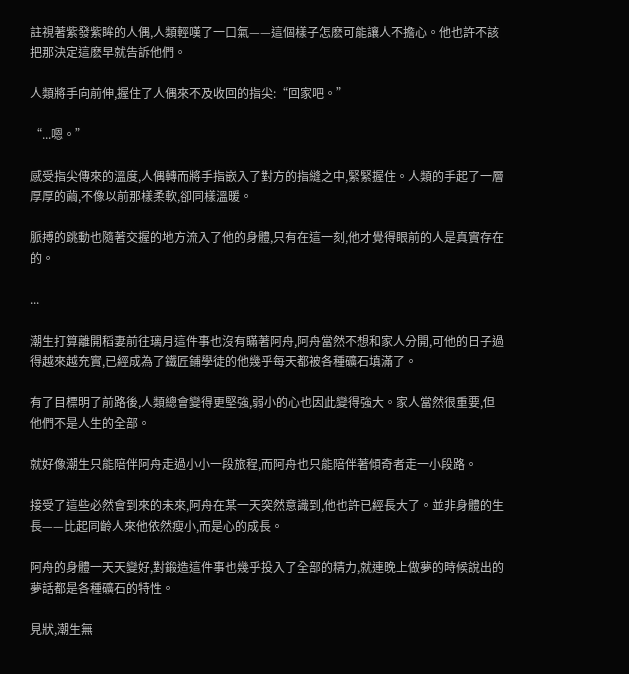註視著紫發紫眸的人偶,人類輕嘆了一口氣——這個樣子怎麽可能讓人不擔心。他也許不該把那決定這麽早就告訴他們。

人類將手向前伸,握住了人偶來不及收回的指尖:“回家吧。”

“...嗯。”

感受指尖傳來的溫度,人偶轉而將手指嵌入了對方的指縫之中,緊緊握住。人類的手起了一層厚厚的繭,不像以前那樣柔軟,卻同樣溫暖。

脈搏的跳動也隨著交握的地方流入了他的身體,只有在這一刻,他才覺得眼前的人是真實存在的。

...

潮生打算離開稻妻前往璃月這件事也沒有瞞著阿舟,阿舟當然不想和家人分開,可他的日子過得越來越充實,已經成為了鐵匠鋪學徒的他幾乎每天都被各種礦石填滿了。

有了目標明了前路後,人類總會變得更堅強,弱小的心也因此變得強大。家人當然很重要,但他們不是人生的全部。

就好像潮生只能陪伴阿舟走過小小一段旅程,而阿舟也只能陪伴著傾奇者走一小段路。

接受了這些必然會到來的未來,阿舟在某一天突然意識到,他也許已經長大了。並非身體的生長——比起同齡人來他依然瘦小,而是心的成長。

阿舟的身體一天天變好,對鍛造這件事也幾乎投入了全部的精力,就連晚上做夢的時候說出的夢話都是各種礦石的特性。

見狀,潮生無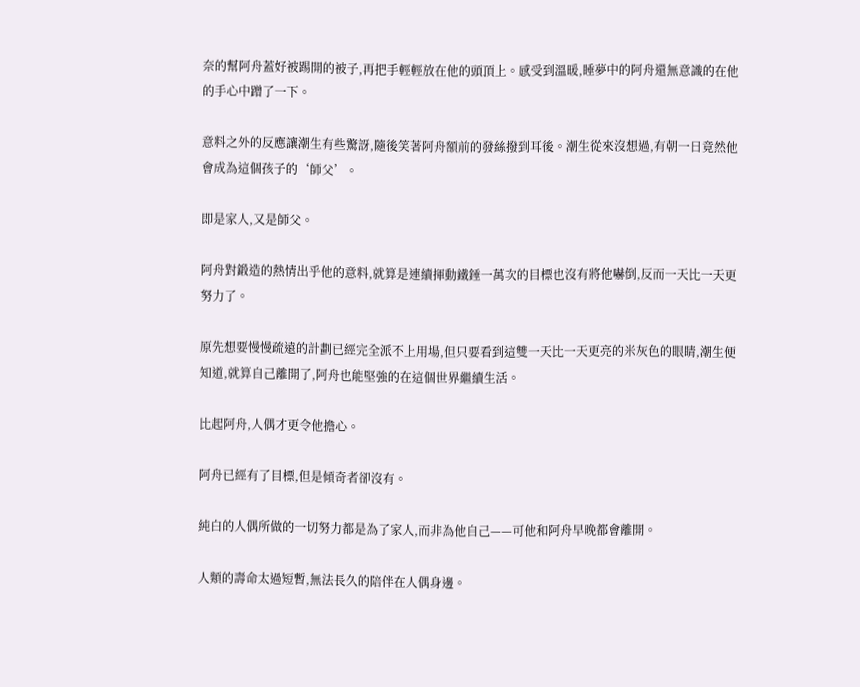奈的幫阿舟蓋好被踢開的被子,再把手輕輕放在他的頭頂上。感受到溫暖,睡夢中的阿舟還無意識的在他的手心中蹭了一下。

意料之外的反應讓潮生有些驚訝,隨後笑著阿舟額前的發絲撥到耳後。潮生從來沒想過,有朝一日竟然他會成為這個孩子的‘師父’。

即是家人,又是師父。

阿舟對鍛造的熱情出乎他的意料,就算是連續揮動鐵錘一萬次的目標也沒有將他嚇倒,反而一天比一天更努力了。

原先想要慢慢疏遠的計劃已經完全派不上用場,但只要看到這雙一天比一天更亮的米灰色的眼睛,潮生便知道,就算自己離開了,阿舟也能堅強的在這個世界繼續生活。

比起阿舟,人偶才更令他擔心。

阿舟已經有了目標,但是傾奇者卻沒有。

純白的人偶所做的一切努力都是為了家人,而非為他自己——可他和阿舟早晚都會離開。

人類的壽命太過短暫,無法長久的陪伴在人偶身邊。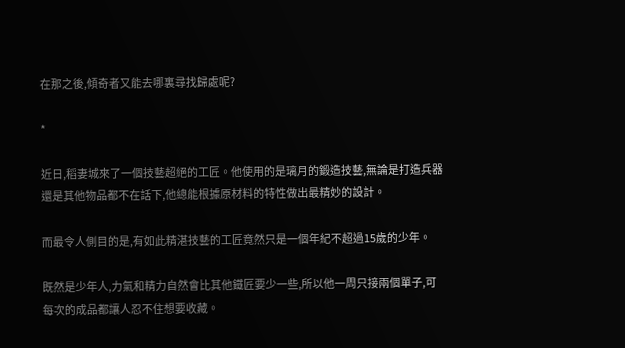在那之後,傾奇者又能去哪裏尋找歸處呢?

*

近日,稻妻城來了一個技藝超絕的工匠。他使用的是璃月的鍛造技藝,無論是打造兵器還是其他物品都不在話下,他總能根據原材料的特性做出最精妙的設計。

而最令人側目的是,有如此精湛技藝的工匠竟然只是一個年紀不超過15歲的少年。

既然是少年人,力氣和精力自然會比其他鐵匠要少一些,所以他一周只接兩個單子,可每次的成品都讓人忍不住想要收藏。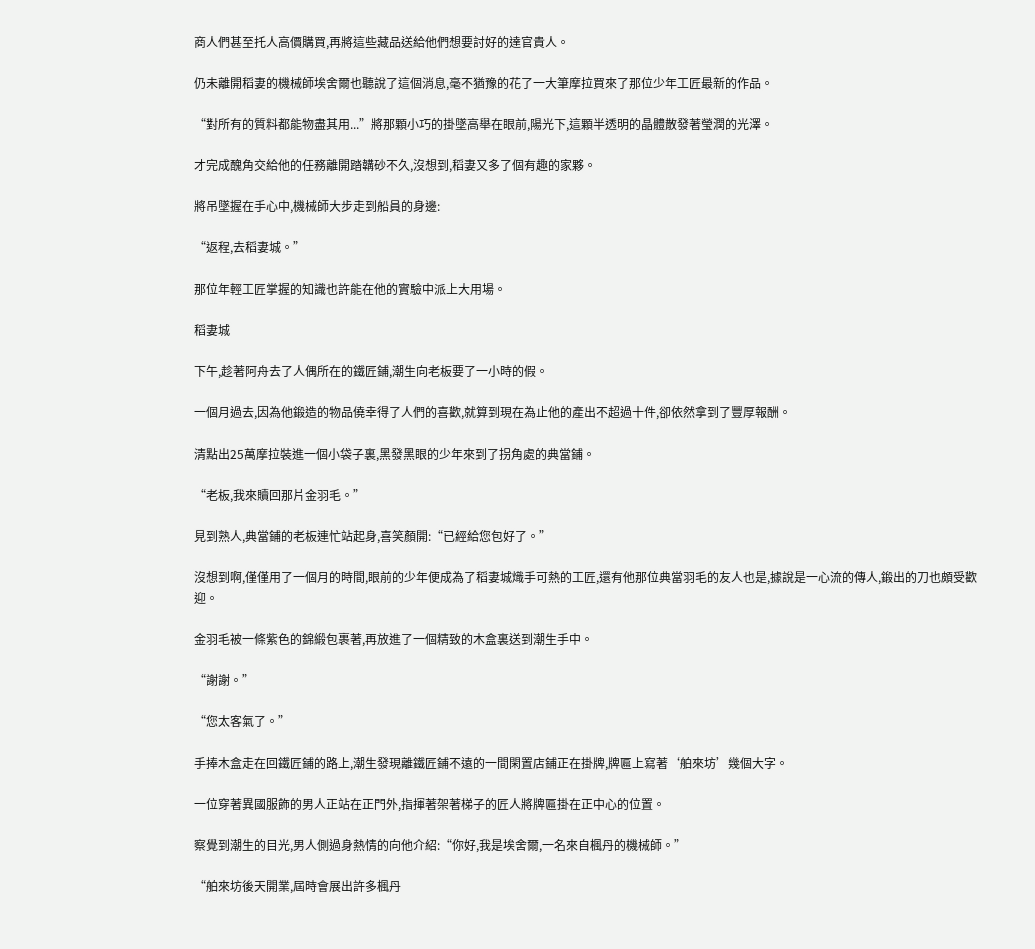商人們甚至托人高價購買,再將這些藏品送給他們想要討好的達官貴人。

仍未離開稻妻的機械師埃舍爾也聽說了這個消息,毫不猶豫的花了一大筆摩拉買來了那位少年工匠最新的作品。

“對所有的質料都能物盡其用...”將那顆小巧的掛墜高舉在眼前,陽光下,這顆半透明的晶體散發著瑩潤的光澤。

才完成醜角交給他的任務離開踏韝砂不久,沒想到,稻妻又多了個有趣的家夥。

將吊墜握在手心中,機械師大步走到船員的身邊:

“返程,去稻妻城。”

那位年輕工匠掌握的知識也許能在他的實驗中派上大用場。

稻妻城

下午,趁著阿舟去了人偶所在的鐵匠鋪,潮生向老板要了一小時的假。

一個月過去,因為他鍛造的物品僥幸得了人們的喜歡,就算到現在為止他的產出不超過十件,卻依然拿到了豐厚報酬。

清點出25萬摩拉裝進一個小袋子裏,黑發黑眼的少年來到了拐角處的典當鋪。

“老板,我來贖回那片金羽毛。”

見到熟人,典當鋪的老板連忙站起身,喜笑顏開:“已經給您包好了。”

沒想到啊,僅僅用了一個月的時間,眼前的少年便成為了稻妻城熾手可熱的工匠,還有他那位典當羽毛的友人也是,據說是一心流的傳人,鍛出的刀也頗受歡迎。

金羽毛被一條紫色的錦緞包裹著,再放進了一個精致的木盒裏送到潮生手中。

“謝謝。”

“您太客氣了。”

手捧木盒走在回鐵匠鋪的路上,潮生發現離鐵匠鋪不遠的一間閑置店鋪正在掛牌,牌匾上寫著‘舶來坊’幾個大字。

一位穿著異國服飾的男人正站在正門外,指揮著架著梯子的匠人將牌匾掛在正中心的位置。

察覺到潮生的目光,男人側過身熱情的向他介紹:“你好,我是埃舍爾,一名來自楓丹的機械師。”

“舶來坊後天開業,屆時會展出許多楓丹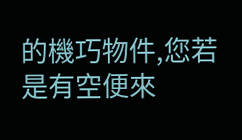的機巧物件,您若是有空便來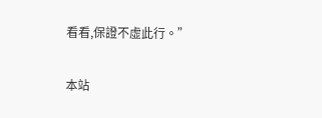看看,保證不虛此行。”

本站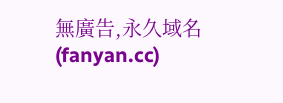無廣告,永久域名(fanyan.cc)